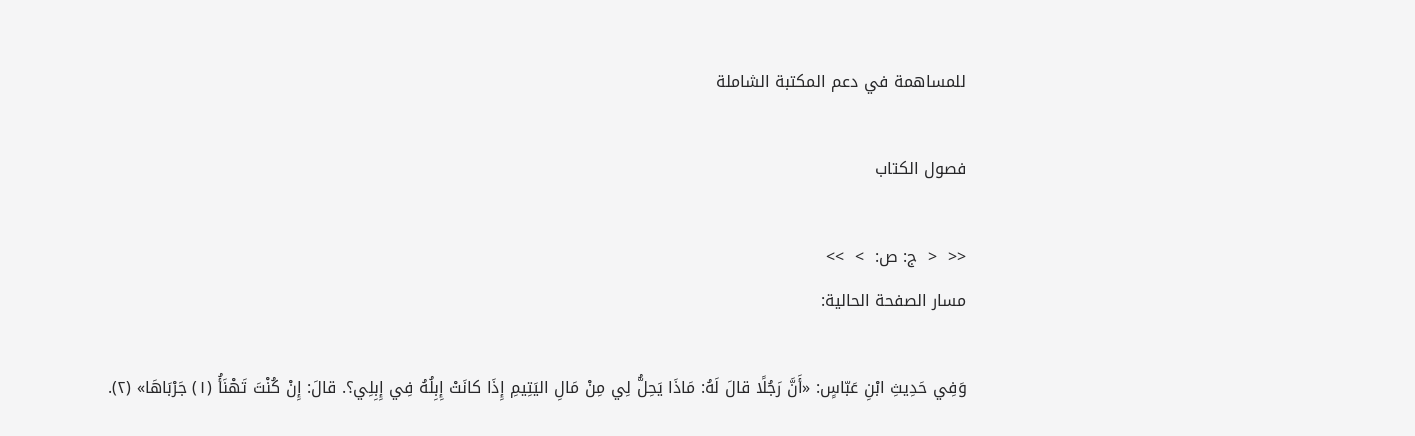للمساهمة في دعم المكتبة الشاملة

فصول الكتاب

<<  <  ج: ص:  >  >>
مسار الصفحة الحالية:

وَفِي حَدِيثِ ابْنِ عَبّاسٍ: «أَنَّ رَجُلًا قالَ لَهُ: مَاذَا يَحِلُّ لِي مِنْ مَالِ اليَتِيمِ إِذَا كانَتْ إِبِلُهُ فِي إِبِلِي؟. قالَ: إِنْ كُنْتَ تَهْنَأُ (١) جَرْبَاهَا» (٢).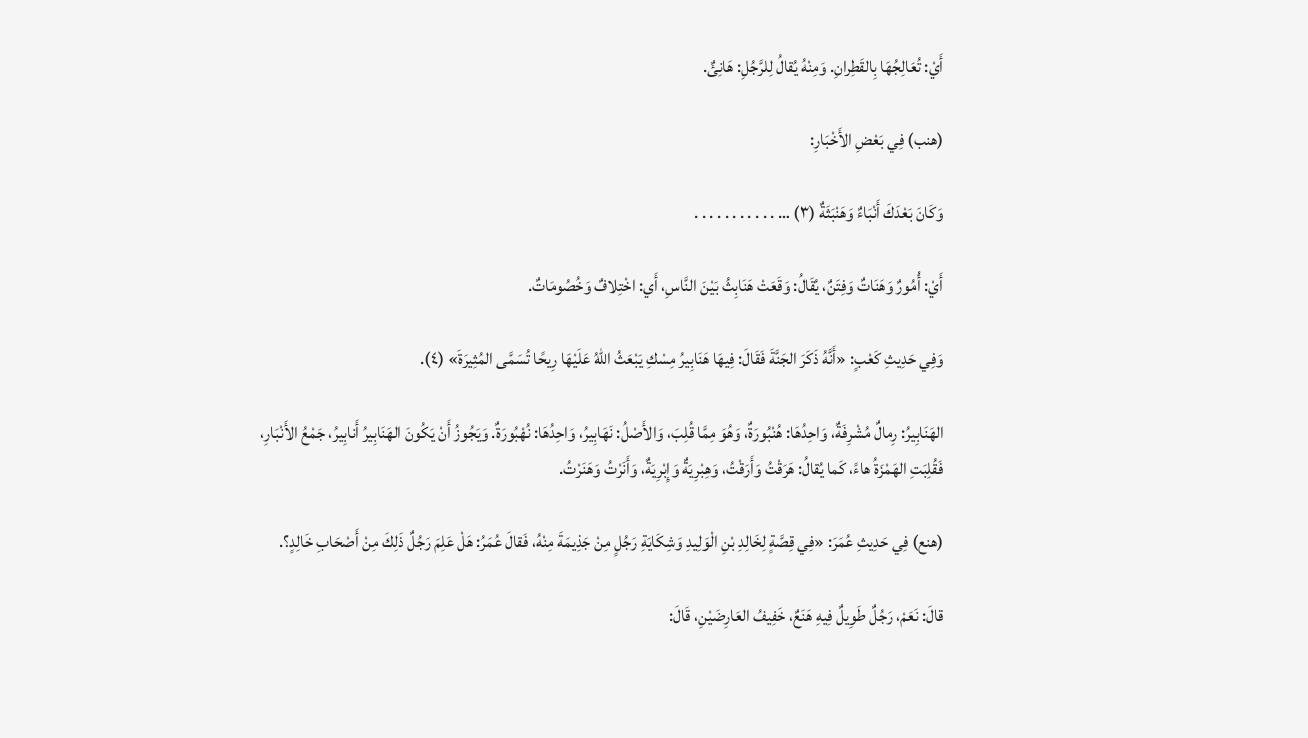أَيْ: تُعَالِجُهَا بِالقَطِرانِ. وَمِنْهُ يُقالُ لِلرَّجُلِ: هَانِئٌ.

(هنب) فِي بَعْضِ الأَخْبَارِ:

وَكَانَ بَعْدَكَ أَنْبَاءٌ وَهَنْبَثَةٌ (٣) … . . . . . . . . . . .

أَيْ: أُمُورٌ وَهَنَاتٌ وَفِتَنٌ، يُقَالُ: وَقَعَتْ هَنَابِثُ بَيْنَ النَّاسِ، أَي: اخْتِلافٌ وَخُصُومَاتٌ.

وَفِي حَدِيثِ كَعْبٍ: «أَنَّهُ ذَكَرَ الجَنَّةَ فَقَالَ: فِيهَا هَنَابِيرُ مِسْكِ يَبْعَثُ اللهُ عَلَيْهَا رِيحًا تُسَمَّى المُثِيرَةَ» (٤).

الهَنَابِيرُ: رِمالٌ مُشْرِفَةٌ، وَاحِدُهَا: هُنْبُورَةٌ، وَهُوَ مِمَّا قُلِبَ، وَالأَصْلُ: نَهَابِيرُ، وَاحِدُهَا: نُهْبُورَةٌ. وَيَجُوزُ أَنْ يَكُونَ الهَنَابِيرُ أَنابِيرُ، جَمْعُ الأَنْبَارِ، فَقُلِبَتِ الهَمْزَةُ هاءً، كَما يُقالُ: هَرَقْتُ وَأَرَقْتُ، وَهِبْرِيَةٌ وَإِبْرِيَةٌ، وَأَنَرْتُ وَهَنَرْتُ.

(هنع) فِي حَدِيثِ عُمَرَ: «فِي قِصَّةٍ لِخَالِدِ بْنِ الْوَلِيدِ وَشِكَايَةِ رَجُلٍ مِنْ جَذِيمَةَ مِنْهُ، فَقالَ عُمَرُ: هَلْ عَلِمَ رَجُلٌ ذَلِكَ مِنْ أَصْحَابِ خَالِدٍ؟.

قالَ: نَعَمْ، رَجُلٌ طَوِيلٌ فِيهِ هَنَعٌ، خَفِيفُ العَارِضَيْنِ، قَالَ: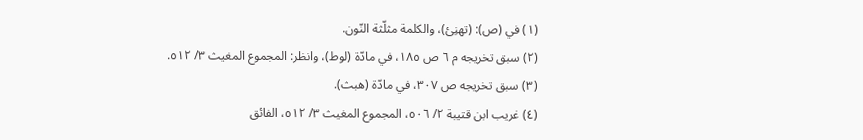(١) في (ص): (تهنِئ)، والكلمة مثلّثة النّون.
(٢) سبق تخريجه م ٦ ص ١٨٥، في مادّة (لوط)، وانظر: المجموع المغيث ٣/ ٥١٢.
(٣) سبق تخريجه ص ٣٠٧، في مادّة (هبث).
(٤) غريب ابن قتيبة ٢/ ٥٠٦، المجموع المغيث ٣/ ٥١٢، الفائق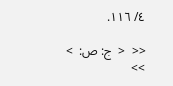٤/ ١١٦.

<<  <  ج: ص:  >  >>